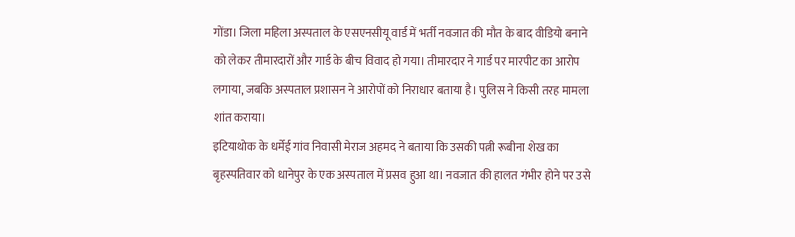गोंडा। जिला महिला अस्पताल के एसएनसीयू वार्ड में भर्ती नवजात की मौत के बाद वीडियो बनाने को लेकर तीमारदारों और गार्ड के बीच विवाद हो गया। तीमारदार ने गार्ड पर मारपीट का आरोप लगाया, जबकि अस्पताल प्रशासन ने आरोपों को निराधार बताया है। पुलिस ने किसी तरह मामला शांत कराया।
इटियाथोक के धर्मेई गांव निवासी मेराज अहमद ने बताया कि उसकी पत्नी रूबीना शेख का बृहस्पतिवार को धानेपुर के एक अस्पताल में प्रसव हुआ था। नवजात की हालत गंभीर होने पर उसे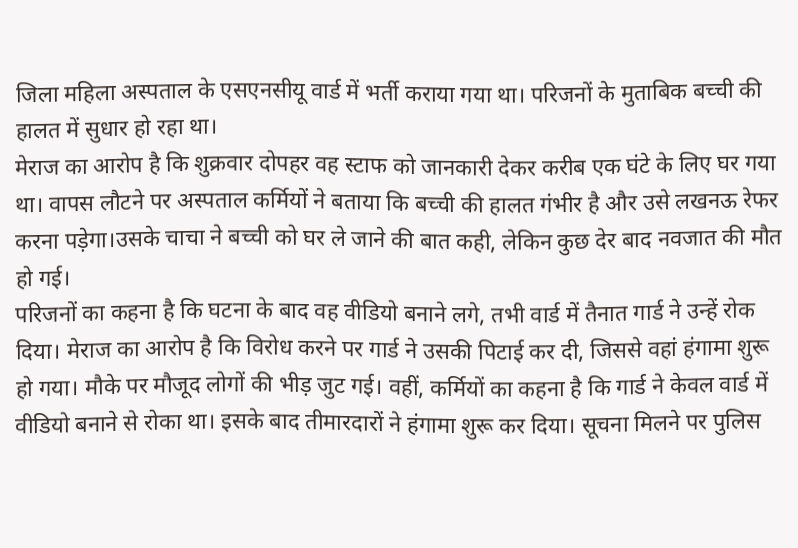जिला महिला अस्पताल के एसएनसीयू वार्ड में भर्ती कराया गया था। परिजनों के मुताबिक बच्ची की हालत में सुधार हो रहा था।
मेराज का आरोप है कि शुक्रवार दोपहर वह स्टाफ को जानकारी देकर करीब एक घंटे के लिए घर गया था। वापस लौटने पर अस्पताल कर्मियों ने बताया कि बच्ची की हालत गंभीर है और उसे लखनऊ रेफर करना पड़ेगा।उसके चाचा ने बच्ची को घर ले जाने की बात कही, लेकिन कुछ देर बाद नवजात की मौत हो गई।
परिजनों का कहना है कि घटना के बाद वह वीडियो बनाने लगे, तभी वार्ड में तैनात गार्ड ने उन्हें रोक दिया। मेराज का आरोप है कि विरोध करने पर गार्ड ने उसकी पिटाई कर दी, जिससे वहां हंगामा शुरू हो गया। मौके पर मौजूद लोगों की भीड़ जुट गई। वहीं, कर्मियों का कहना है कि गार्ड ने केवल वार्ड में वीडियो बनाने से रोका था। इसके बाद तीमारदारों ने हंगामा शुरू कर दिया। सूचना मिलने पर पुलिस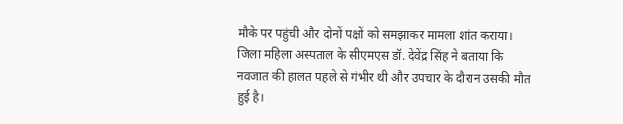मौके पर पहुंची और दोनों पक्षों को समझाकर मामला शांत कराया।
जिला महिला अस्पताल के सीएमएस डॉ. देवेंद्र सिंह ने बताया कि नवजात की हालत पहले से गंभीर थी और उपचार के दौरान उसकी मौत हुई है।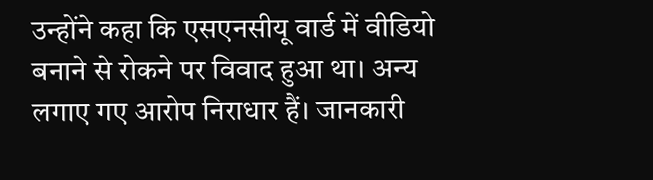उन्होंने कहा कि एसएनसीयू वार्ड में वीडियो बनाने से रोकने पर विवाद हुआ था। अन्य लगाए गए आरोप निराधार हैं। जानकारी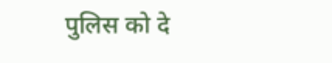पुलिस को दे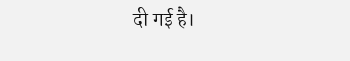दी गई है।